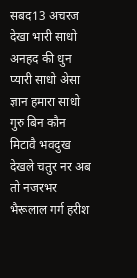सबद13 अचरज देखा भारी साधो अनहद की धुन प्यारी साधो अेसा ज्ञान हमारा साधो गुरु बिन कौन मिटावै भवदुख देखले चतुर नर अब तो नजरभर
भैरूलाल गर्ग हरीश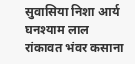सुवासिया निशा आर्य घनश्याम लाल रांकावत भंवर कसाना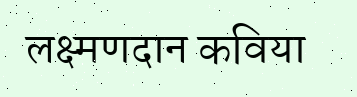लक्ष्मणदान कविया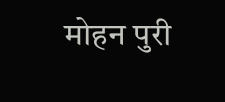मोहन पुरी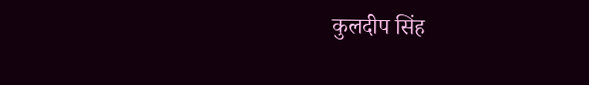कुलदीप सिंह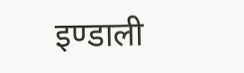इण्डाली